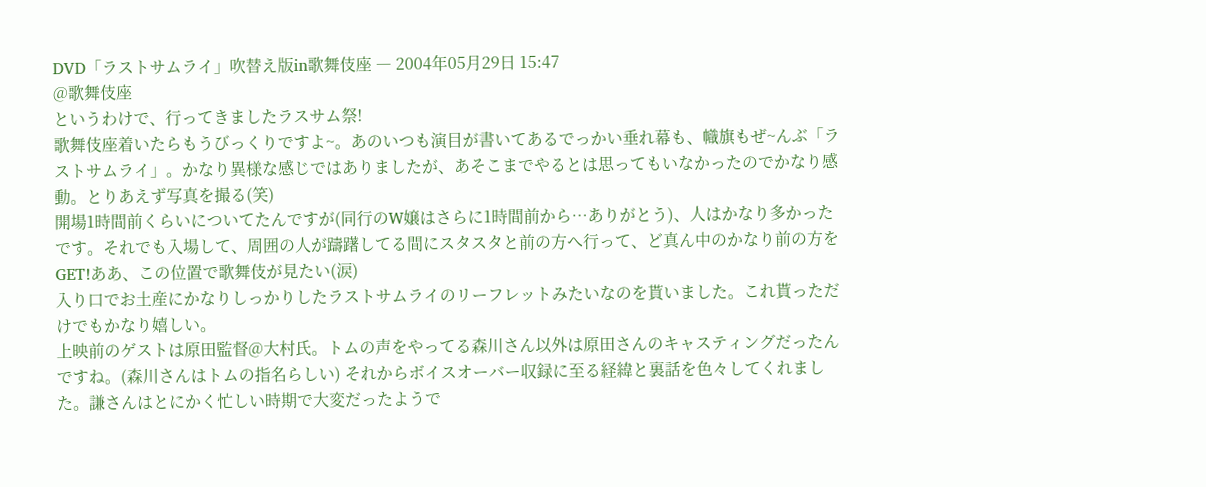DVD「ラストサムライ」吹替え版in歌舞伎座 ― 2004年05月29日 15:47
@歌舞伎座
というわけで、行ってきましたラスサム祭!
歌舞伎座着いたらもうびっくりですよ~。あのいつも演目が書いてあるでっかい垂れ幕も、幟旗もぜ~んぶ「ラストサムライ」。かなり異様な感じではありましたが、あそこまでやるとは思ってもいなかったのでかなり感動。とりあえず写真を撮る(笑)
開場1時間前くらいについてたんですが(同行のW嬢はさらに1時間前から…ありがとう)、人はかなり多かったです。それでも入場して、周囲の人が躊躇してる間にスタスタと前の方へ行って、ど真ん中のかなり前の方をGET!ああ、この位置で歌舞伎が見たい(涙)
入り口でお土産にかなりしっかりしたラストサムライのリーフレットみたいなのを貰いました。これ貰っただけでもかなり嬉しい。
上映前のゲストは原田監督@大村氏。トムの声をやってる森川さん以外は原田さんのキャスティングだったんですね。(森川さんはトムの指名らしい) それからボイスオーバー収録に至る経緯と裏話を色々してくれました。謙さんはとにかく忙しい時期で大変だったようで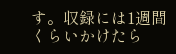す。収録には1週間くらいかけたら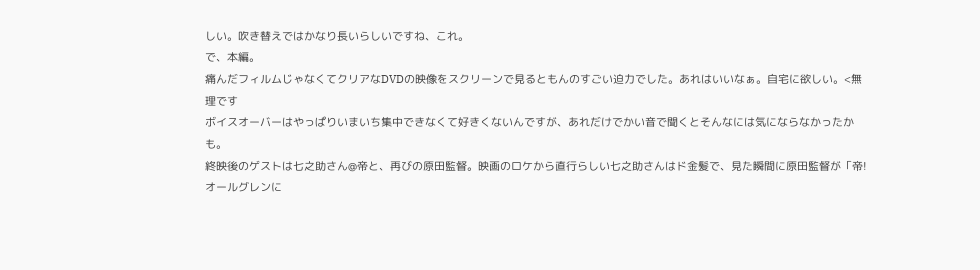しい。吹き替えではかなり長いらしいですね、これ。
で、本編。
痛んだフィルムじゃなくてクリアなDVDの映像をスクリーンで見るともんのすごい迫力でした。あれはいいなぁ。自宅に欲しい。<無理です
ボイスオーバーはやっぱりいまいち集中できなくて好きくないんですが、あれだけでかい音で聞くとそんなには気にならなかったかも。
終映後のゲストは七之助さん@帝と、再びの原田監督。映画のロケから直行らしい七之助さんはド金髪で、見た瞬間に原田監督が「帝!オールグレンに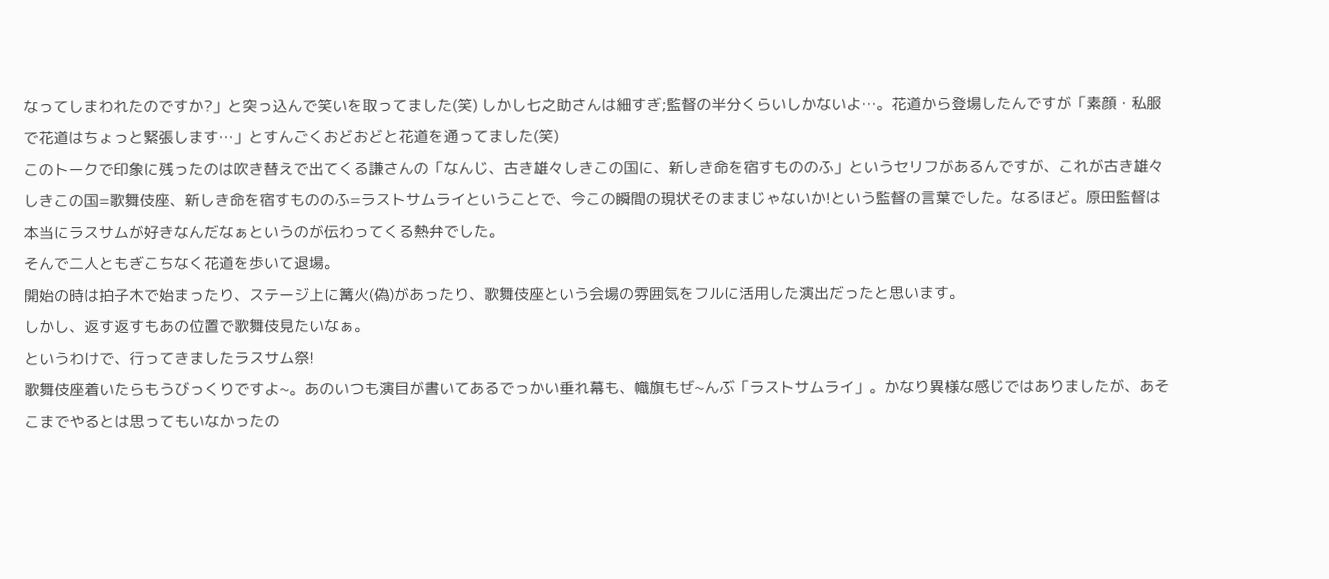なってしまわれたのですか?」と突っ込んで笑いを取ってました(笑) しかし七之助さんは細すぎ;監督の半分くらいしかないよ…。花道から登場したんですが「素顔・私服で花道はちょっと緊張します…」とすんごくおどおどと花道を通ってました(笑)
このトークで印象に残ったのは吹き替えで出てくる謙さんの「なんじ、古き雄々しきこの国に、新しき命を宿すもののふ」というセリフがあるんですが、これが古き雄々しきこの国=歌舞伎座、新しき命を宿すもののふ=ラストサムライということで、今この瞬間の現状そのままじゃないか!という監督の言葉でした。なるほど。原田監督は本当にラスサムが好きなんだなぁというのが伝わってくる熱弁でした。
そんで二人ともぎこちなく花道を歩いて退場。
開始の時は拍子木で始まったり、ステージ上に篝火(偽)があったり、歌舞伎座という会場の雰囲気をフルに活用した演出だったと思います。
しかし、返す返すもあの位置で歌舞伎見たいなぁ。
というわけで、行ってきましたラスサム祭!
歌舞伎座着いたらもうびっくりですよ~。あのいつも演目が書いてあるでっかい垂れ幕も、幟旗もぜ~んぶ「ラストサムライ」。かなり異様な感じではありましたが、あそこまでやるとは思ってもいなかったの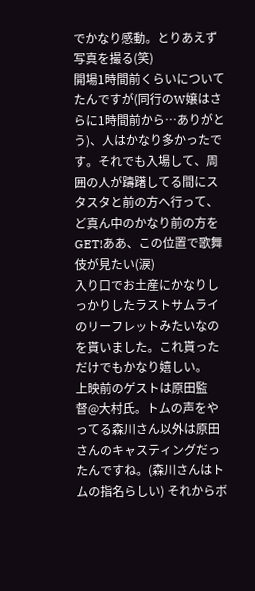でかなり感動。とりあえず写真を撮る(笑)
開場1時間前くらいについてたんですが(同行のW嬢はさらに1時間前から…ありがとう)、人はかなり多かったです。それでも入場して、周囲の人が躊躇してる間にスタスタと前の方へ行って、ど真ん中のかなり前の方をGET!ああ、この位置で歌舞伎が見たい(涙)
入り口でお土産にかなりしっかりしたラストサムライのリーフレットみたいなのを貰いました。これ貰っただけでもかなり嬉しい。
上映前のゲストは原田監督@大村氏。トムの声をやってる森川さん以外は原田さんのキャスティングだったんですね。(森川さんはトムの指名らしい) それからボ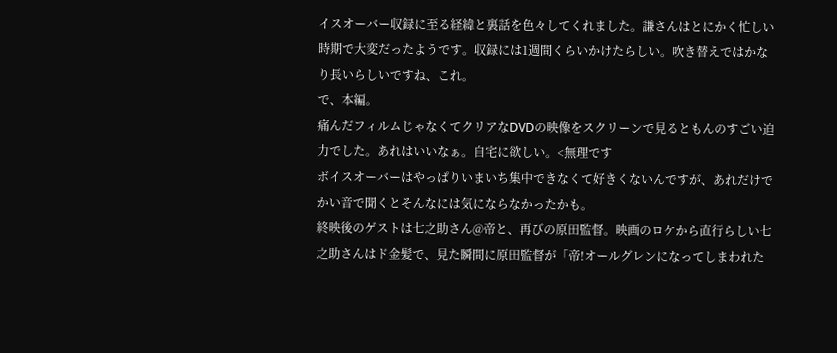イスオーバー収録に至る経緯と裏話を色々してくれました。謙さんはとにかく忙しい時期で大変だったようです。収録には1週間くらいかけたらしい。吹き替えではかなり長いらしいですね、これ。
で、本編。
痛んだフィルムじゃなくてクリアなDVDの映像をスクリーンで見るともんのすごい迫力でした。あれはいいなぁ。自宅に欲しい。<無理です
ボイスオーバーはやっぱりいまいち集中できなくて好きくないんですが、あれだけでかい音で聞くとそんなには気にならなかったかも。
終映後のゲストは七之助さん@帝と、再びの原田監督。映画のロケから直行らしい七之助さんはド金髪で、見た瞬間に原田監督が「帝!オールグレンになってしまわれた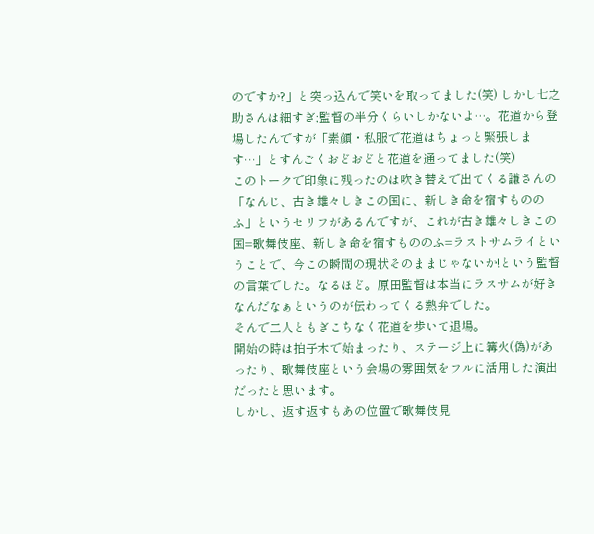のですか?」と突っ込んで笑いを取ってました(笑) しかし七之助さんは細すぎ;監督の半分くらいしかないよ…。花道から登場したんですが「素顔・私服で花道はちょっと緊張します…」とすんごくおどおどと花道を通ってました(笑)
このトークで印象に残ったのは吹き替えで出てくる謙さんの「なんじ、古き雄々しきこの国に、新しき命を宿すもののふ」というセリフがあるんですが、これが古き雄々しきこの国=歌舞伎座、新しき命を宿すもののふ=ラストサムライということで、今この瞬間の現状そのままじゃないか!という監督の言葉でした。なるほど。原田監督は本当にラスサムが好きなんだなぁというのが伝わってくる熱弁でした。
そんで二人ともぎこちなく花道を歩いて退場。
開始の時は拍子木で始まったり、ステージ上に篝火(偽)があったり、歌舞伎座という会場の雰囲気をフルに活用した演出だったと思います。
しかし、返す返すもあの位置で歌舞伎見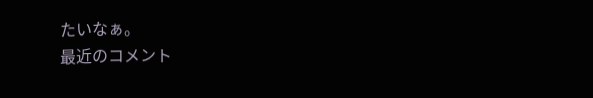たいなぁ。
最近のコメント